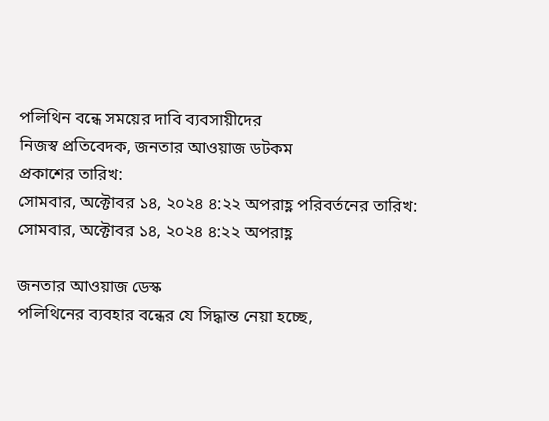পলিথিন বন্ধে সময়ের দাবি ব্যবসায়ীদের
নিজস্ব প্রতিবেদক, জনতার আওয়াজ ডটকম
প্রকাশের তারিখ:
সোমবার, অক্টোবর ১৪, ২০২৪ ৪:২২ অপরাহ্ণ পরিবর্তনের তারিখ:
সোমবার, অক্টোবর ১৪, ২০২৪ ৪:২২ অপরাহ্ণ

জনতার আওয়াজ ডেস্ক
পলিথিনের ব্যবহার বন্ধের যে সিদ্ধান্ত নেয়া হচ্ছে,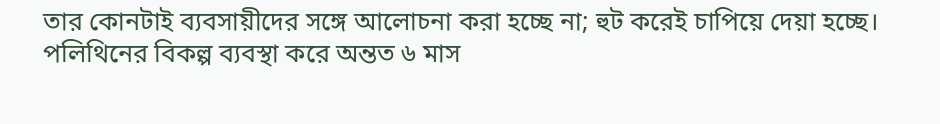তার কোনটাই ব্যবসায়ীদের সঙ্গে আলোচনা করা হচ্ছে না; হুট করেই চাপিয়ে দেয়া হচ্ছে। পলিথিনের বিকল্প ব্যবস্থা করে অন্তত ৬ মাস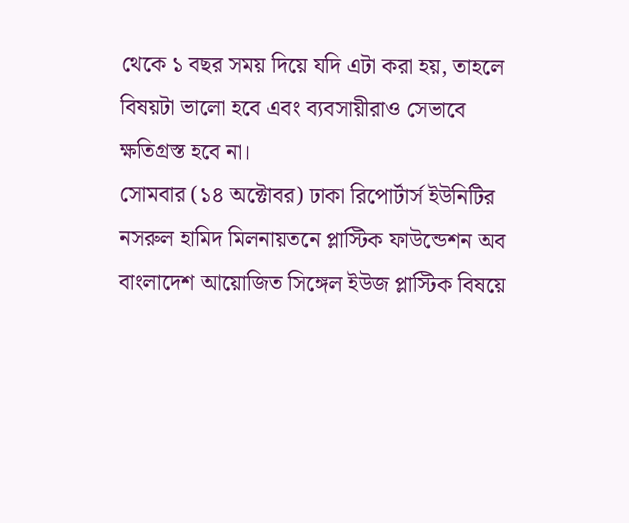থেকে ১ বছর সময় দিয়ে যদি এটা করা হয়, তাহলে বিষয়টা ভালো হবে এবং ব্যবসায়ীরাও সেভাবে ক্ষতিগ্রস্ত হবে না।
সোমবার (১৪ অক্টোবর) ঢাকা রিপোর্টার্স ইউনিটির নসরুল হামিদ মিলনায়তনে প্লাস্টিক ফাউন্ডেশন অব বাংলাদেশ আয়োজিত সিঙ্গেল ইউজ প্লাস্টিক বিষয়ে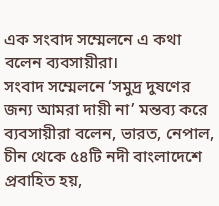এক সংবাদ সম্মেলনে এ কথা বলেন ব্যবসায়ীরা।
সংবাদ সম্মেলনে ‘সমুদ্র দুষণের জন্য আমরা দায়ী না’ মন্তব্য করে ব্যবসায়ীরা বলেন, ভারত, নেপাল, চীন থেকে ৫৪টি নদী বাংলাদেশে প্রবাহিত হয়,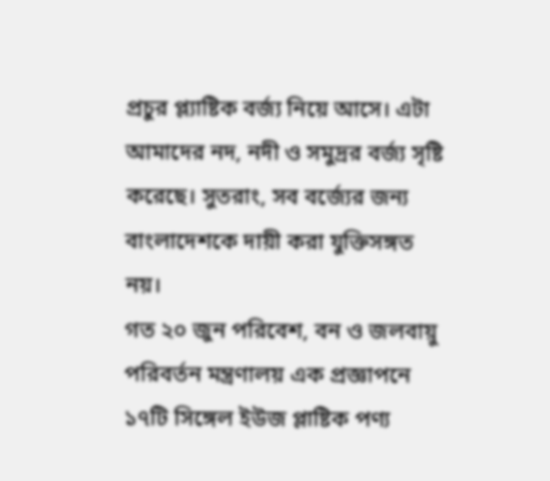প্রচুর প্ল্যাষ্টিক বর্জ্য নিয়ে আসে। এটা আমাদের নদ, নদী ও সমুদ্রর বর্জ্য সৃষ্টি করেছে। সুতরাং, সব বর্জ্যের জন্য বাংলাদেশকে দায়ী করা যুক্তিসঙ্গত নয়।
গত ২০ জুন পরিবেশ, বন ও জলবায়ু পরিবর্তন মন্ত্রণালয় এক প্রজ্ঞাপনে ১৭টি সিঙ্গেল ইউজ প্লাষ্টিক পণ্য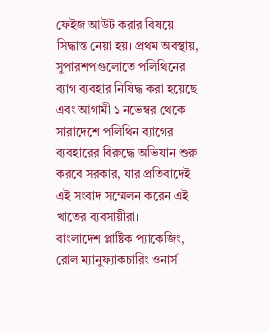ফেইজ আউট করার বিষয়ে সিদ্ধান্ত নেয়া হয়। প্রথম অবস্থায়, সুপারশপগুলোতে পলিথিনের ব্যাগ ব্যবহার নিষিদ্ধ করা হয়েছে এবং আগামী ১ নভেম্বর থেকে সারাদেশে পলিথিন ব্যাগের ব্যবহারের বিরুদ্ধে অভিযান শুরু করবে সরকার, যার প্রতিবাদেই এই সংবাদ সম্মেলন করেন এই খাতের ব্যবসায়ীরা।
বাংলাদেশ প্লাষ্টিক প্যাকেজিং, রোল ম্যানুফ্যাকচারিং ওনার্স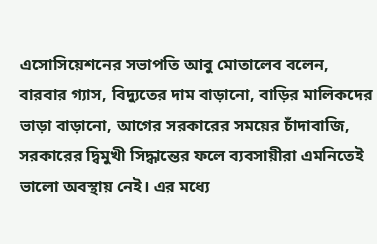এসোসিয়েশনের সভাপতি আবু মোতালেব বলেন, বারবার গ্যাস, বিদ্যুতের দাম বাড়ানো, বাড়ির মালিকদের ভাড়া বাড়ানো, আগের সরকারের সময়ের চাঁদাবাজি, সরকারের দ্বিমুখী সিদ্ধান্তের ফলে ব্যবসায়ীরা এমনিতেই ভালো অবস্থায় নেই। এর মধ্যে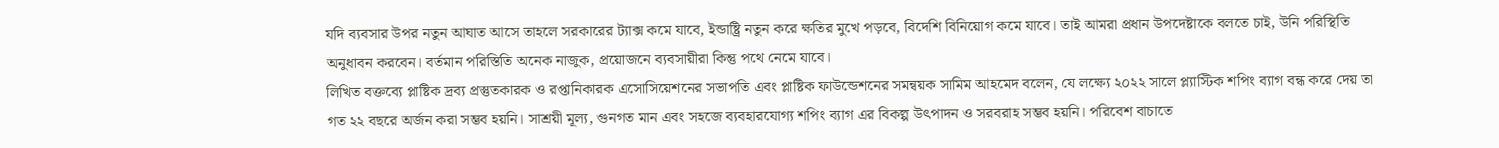যদি ব্যবসার উপর নতুন আঘাত আসে তাহলে সরকারের ট্যাক্স কমে যাবে, ইন্ডাষ্ট্রি নতুন করে ক্ষতির মুখে পড়বে, বিদেশি বিনিয়োগ কমে যাবে। তাই আমরা প্রধান উপদেষ্টাকে বলতে চাই, উনি পরিস্থিতি অনুধাবন করবেন। বর্তমান পরিস্তিতি অনেক নাজুক, প্রয়োজনে ব্যবসায়ীরা কিন্তু পথে নেমে যাবে।
লিখিত বক্তব্যে প্লাষ্টিক দ্রব্য প্রস্তুতকারক ও রপ্তানিকারক এসোসিয়েশনের সভাপতি এবং প্লাষ্টিক ফাউন্ডেশনের সমন্বয়ক সামিম আহমেদ বলেন, যে লক্ষ্যে ২০২২ সালে প্ল্যাস্টিক শপিং ব্যাগ বন্ধ করে দেয় তা গত ২২ বছরে অর্জন করা সম্ভব হয়নি। সাশ্রয়ী মূল্য, গুনগত মান এবং সহজে ব্যবহারযোগ্য শপিং ব্যাগ এর বিকল্প উৎপাদন ও সরবরাহ সম্ভব হয়নি। পরিবেশ বাচাতে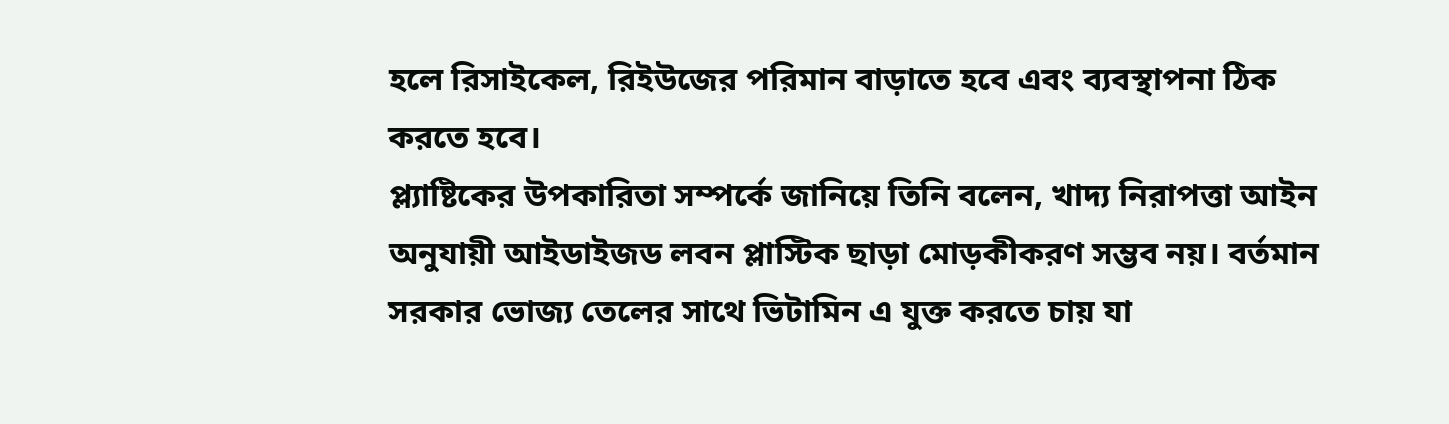হলে রিসাইকেল, রিইউজের পরিমান বাড়াতে হবে এবং ব্যবস্থাপনা ঠিক করতে হবে।
প্ল্যাষ্টিকের উপকারিতা সম্পর্কে জানিয়ে তিনি বলেন, খাদ্য নিরাপত্তা আইন অনুযায়ী আইডাইজড লবন প্লাস্টিক ছাড়া মোড়কীকরণ সম্ভব নয়। বর্তমান সরকার ভোজ্য তেলের সাথে ভিটামিন এ যুক্ত করতে চায় যা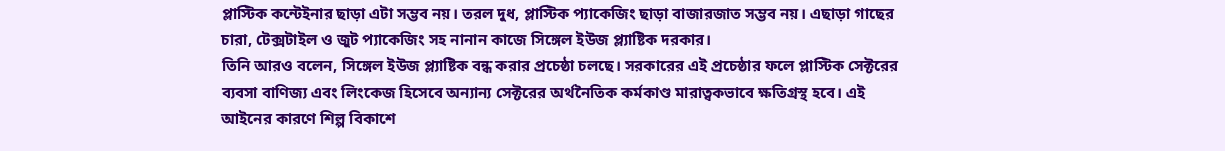প্লাস্টিক কন্টেইনার ছাড়া এটা সম্ভব নয়। তরল দুধ, প্লাস্টিক প্যাকেজিং ছাড়া বাজারজাত সম্ভব নয়। এছাড়া গাছের চারা, টেক্সটাইল ও জুট প্যাকেজিং সহ নানান কাজে সিঙ্গেল ইউজ প্ল্যাষ্টিক দরকার।
তিনি আরও বলেন, সিঙ্গেল ইউজ প্ল্যাষ্টিক বন্ধ করার প্রচেষ্ঠা চলছে। সরকারের এই প্রচেষ্ঠার ফলে প্লাস্টিক সেক্টরের ব্যবসা বাণিজ্য এবং লিংকেজ হিসেবে অন্যান্য সেক্টরের অর্থনৈতিক কর্মকাণ্ড মারাত্বকভাবে ক্ষতিগ্রস্থ হবে। এই আইনের কারণে শিল্প বিকাশে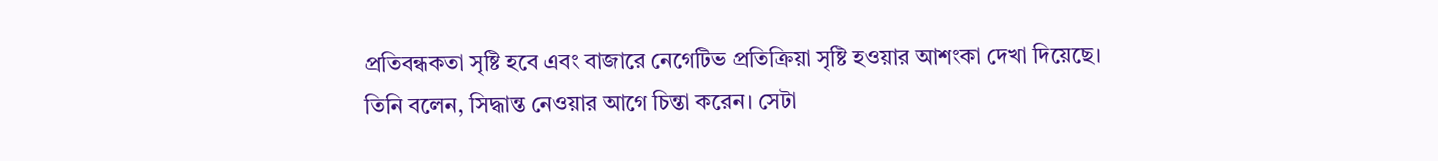প্রতিবন্ধকতা সৃষ্টি হবে এবং বাজারে নেগেটিভ প্রতিক্রিয়া সৃষ্টি হওয়ার আশংকা দেখা দিয়েছে।
তিনি বলেন, সিদ্ধান্ত নেওয়ার আগে চিন্তা করেন। সেটা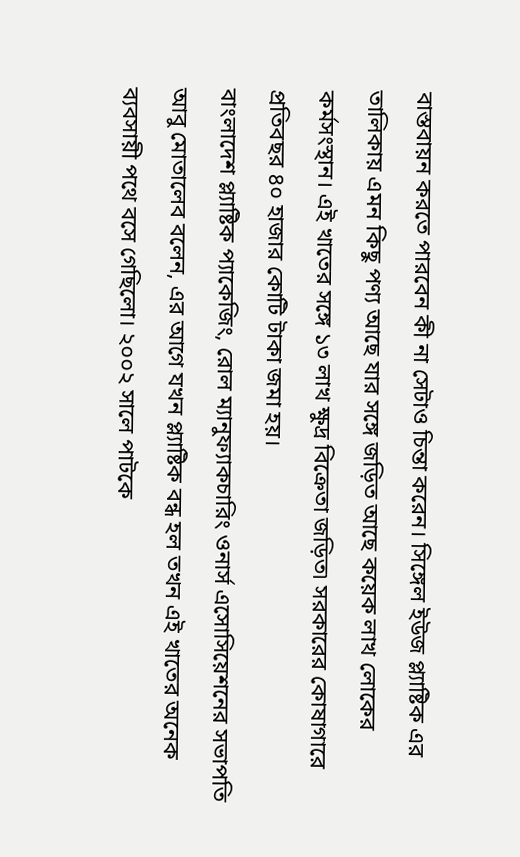বাস্তবায়ন করতে পারবেন কী না সেটাও চিন্তা করেন। সিঙ্গেল ইউজ প্ল্যাষ্টিক এর তালিকায় এমন কিছু পণ্য আছে যার সঙ্গে জড়িত আছে কয়েক লাখ লোকের কর্মসংস্থান। এই খাতের সঙ্গে ১৩ লাখ ক্ষুদ্র বিক্রেতা জড়িত৷ সরকারের কোষাগারে প্রতিবছর ৪০ হাজার কোটি টাকা জমা হয়।
বাংলাদেশ প্ল্যাষ্টিক প্যাকেজিং, রোল ম্যানুফ্যাকচারিং ওনার্স এসোসিয়েশনের সভাপতি আবু মোতালেব বলেন, এর আগে যখন প্ল্যাষ্টিক বন্ধ হল তখন এই খাতের অনেক ব্যবসায়ী পথে বসে গেছিলো। ২০০২ সালে পাটকে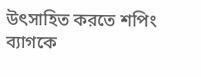উৎসাহিত করতে শপিং ব্যাগকে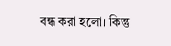বন্ধ করা হলো। কিন্তু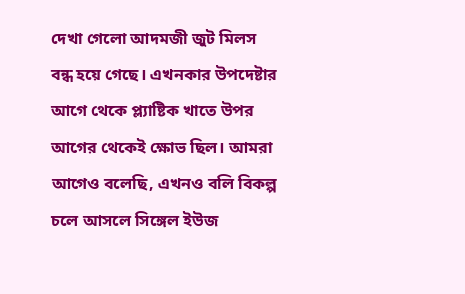দেখা গেলো আদমজী জুট মিলস বন্ধ হয়ে গেছে। এখনকার উপদেষ্টার আগে থেকে প্ল্যাষ্টিক খাতে উপর আগের থেকেই ক্ষোভ ছিল। আমরা আগেও বলেছি, এখনও বলি বিকল্প চলে আসলে সিঙ্গেল ইউজ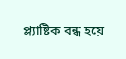প্ল্যাষ্টিক বন্ধ হয়ে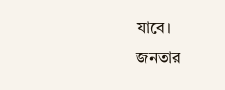যাবে।
জনতার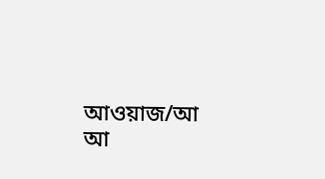আওয়াজ/আ আ